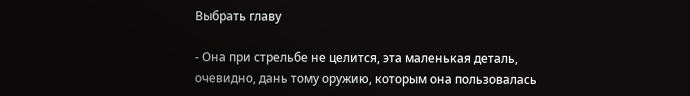Выбрать главу

- Она при стрельбе не целится, эта маленькая деталь, очевидно, дань тому оружию, которым она пользовалась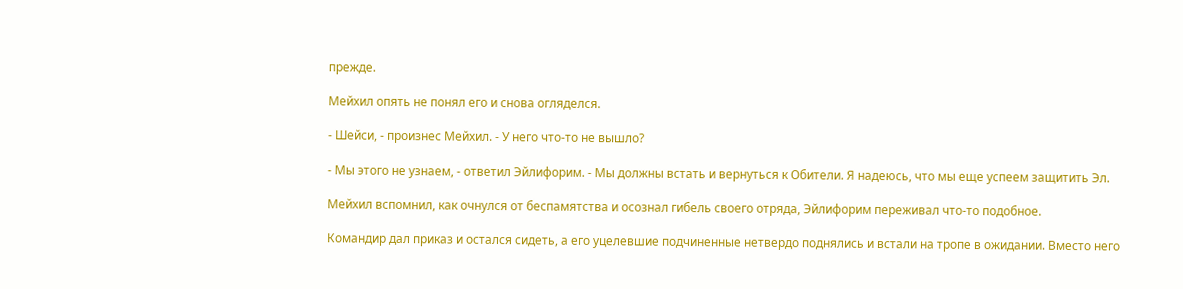прежде.

Мейхил опять не понял его и снова огляделся.

- Шейси, - произнес Мейхил. - У него что-то не вышло?

- Мы этого не узнаем, - ответил Эйлифорим. - Мы должны встать и вернуться к Обители. Я надеюсь, что мы еще успеем защитить Эл.

Мейхил вспомнил, как очнулся от беспамятства и осознал гибель своего отряда, Эйлифорим переживал что-то подобное.

Командир дал приказ и остался сидеть, а его уцелевшие подчиненные нетвердо поднялись и встали на тропе в ожидании. Вместо него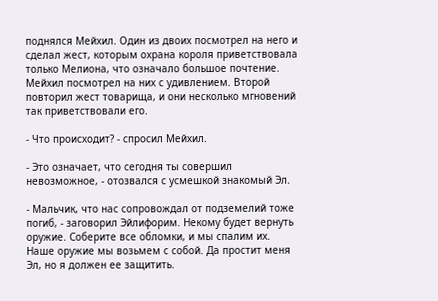поднялся Мейхил. Один из двоих посмотрел на него и сделал жест, которым охрана короля приветствовала только Мелиона, что означало большое почтение. Мейхил посмотрел на них с удивлением. Второй повторил жест товарища, и они несколько мгновений так приветствовали его.

- Что происходит? - спросил Мейхил.

- Это означает, что сегодня ты совершил невозможное, - отозвался с усмешкой знакомый Эл.

- Мальчик, что нас сопровождал от подземелий тоже погиб, - заговорил Эйлифорим. Некому будет вернуть оружие. Соберите все обломки, и мы спалим их. Наше оружие мы возьмем с собой. Да простит меня Эл, но я должен ее защитить.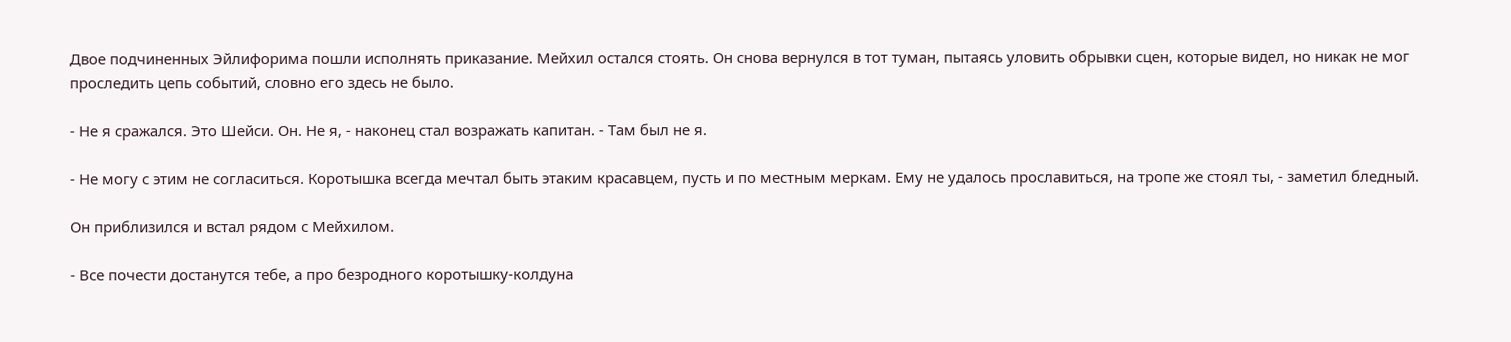Двое подчиненных Эйлифорима пошли исполнять приказание. Мейхил остался стоять. Он снова вернулся в тот туман, пытаясь уловить обрывки сцен, которые видел, но никак не мог проследить цепь событий, словно его здесь не было.

- Не я сражался. Это Шейси. Он. Не я, - наконец стал возражать капитан. - Там был не я.

- Не могу с этим не согласиться. Коротышка всегда мечтал быть этаким красавцем, пусть и по местным меркам. Ему не удалось прославиться, на тропе же стоял ты, - заметил бледный.

Он приблизился и встал рядом с Мейхилом.

- Все почести достанутся тебе, а про безродного коротышку-колдуна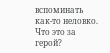вспоминать как-то неловко. Что это за герой?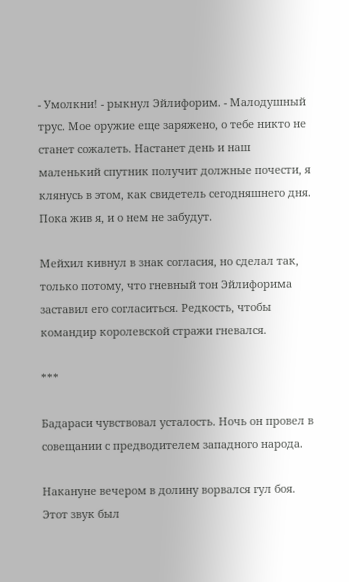- Умолкни! - рыкнул Эйлифорим. - Малодушный трус. Мое оружие еще заряжено, о тебе никто не станет сожалеть. Настанет день и наш маленький спутник получит должные почести, я клянусь в этом, как свидетель сегодняшнего дня. Пока жив я, и о нем не забудут.

Мейхил кивнул в знак согласия, но сделал так, только потому, что гневный тон Эйлифорима заставил его согласиться. Редкость, чтобы командир королевской стражи гневался.

***

Бадараси чувствовал усталость. Ночь он провел в совещании с предводителем западного народа.

Накануне вечером в долину ворвался гул боя. Этот звук был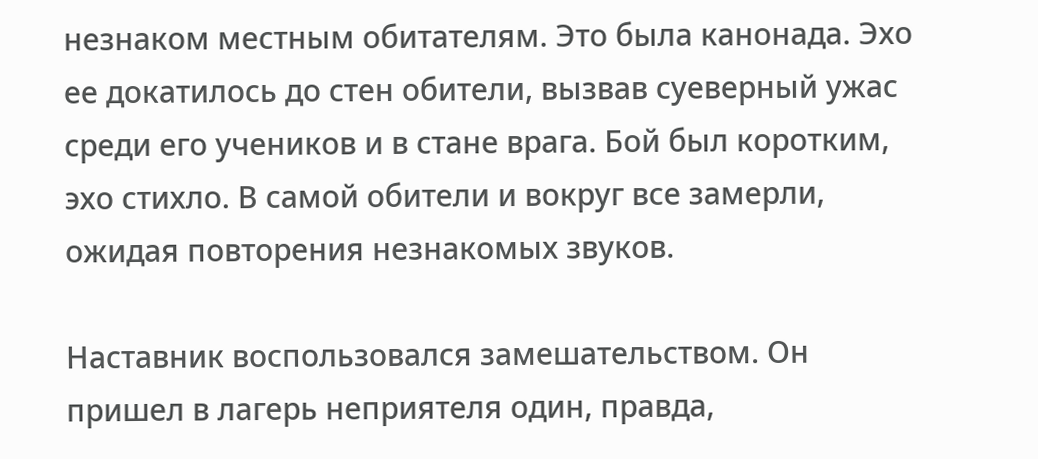незнаком местным обитателям. Это была канонада. Эхо ее докатилось до стен обители, вызвав суеверный ужас среди его учеников и в стане врага. Бой был коротким, эхо стихло. В самой обители и вокруг все замерли, ожидая повторения незнакомых звуков.

Наставник воспользовался замешательством. Он пришел в лагерь неприятеля один, правда,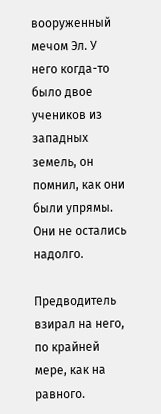вооруженный мечом Эл. У него когда-то было двое учеников из западных земель, он помнил, как они были упрямы. Они не остались надолго.

Предводитель взирал на него, по крайней мере, как на равного.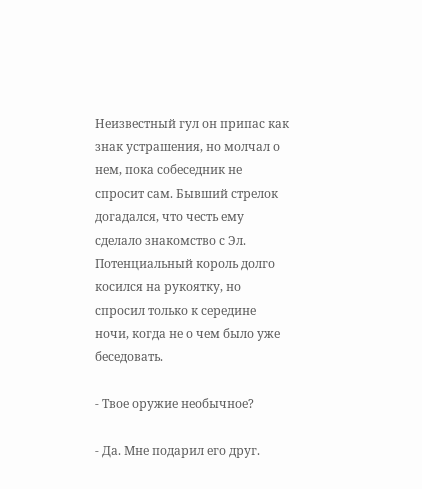Неизвестный гул он припас как знак устрашения, но молчал о нем, пока собеседник не спросит сам. Бывший стрелок догадался, что честь ему сделало знакомство с Эл. Потенциальный король долго косился на рукоятку, но спросил только к середине ночи, когда не о чем было уже беседовать.

- Твое оружие необычное?

- Да. Мне подарил его друг.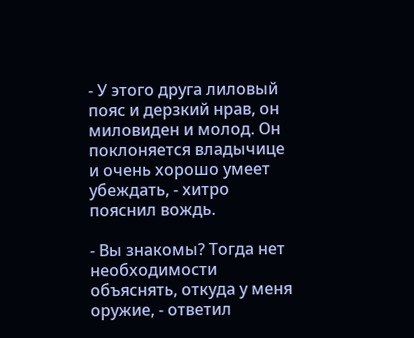- У этого друга лиловый пояс и дерзкий нрав, он миловиден и молод. Он поклоняется владычице и очень хорошо умеет убеждать, - хитро пояснил вождь.

- Вы знакомы? Тогда нет необходимости объяснять, откуда у меня оружие, - ответил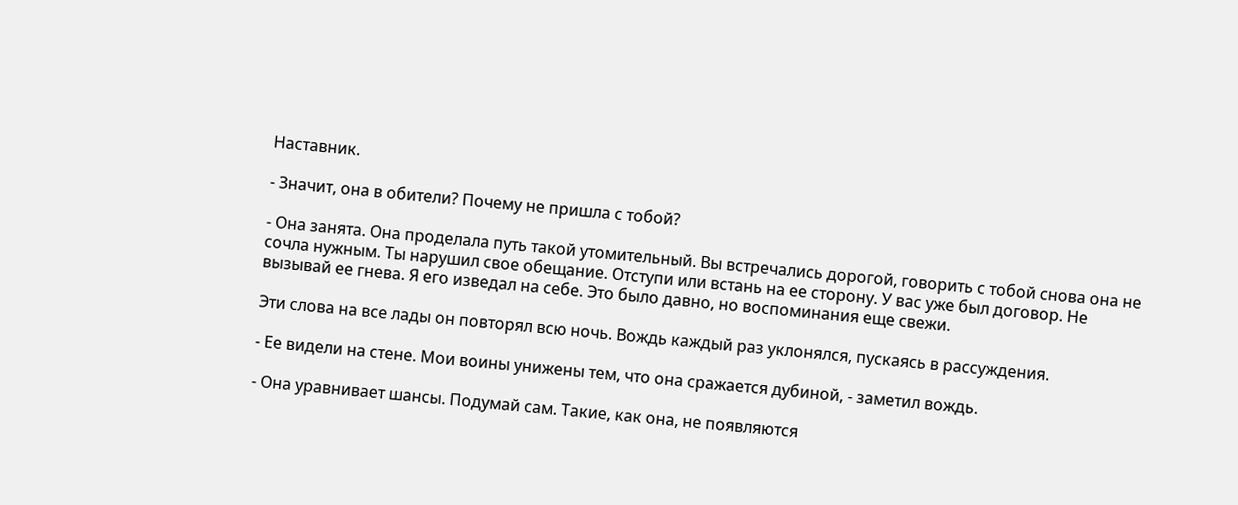Наставник.

- Значит, она в обители? Почему не пришла с тобой?

- Она занята. Она проделала путь такой утомительный. Вы встречались дорогой, говорить с тобой снова она не сочла нужным. Ты нарушил свое обещание. Отступи или встань на ее сторону. У вас уже был договор. Не вызывай ее гнева. Я его изведал на себе. Это было давно, но воспоминания еще свежи.

Эти слова на все лады он повторял всю ночь. Вождь каждый раз уклонялся, пускаясь в рассуждения.

- Ее видели на стене. Мои воины унижены тем, что она сражается дубиной, - заметил вождь.

- Она уравнивает шансы. Подумай сам. Такие, как она, не появляются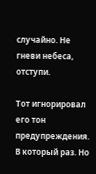случайно. Не гневи небеса, отступи.

Тот игнорировал его тон предупреждения. В который раз. Но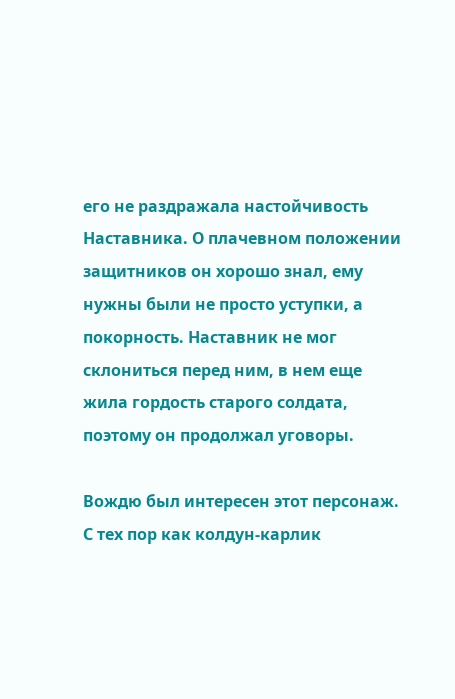его не раздражала настойчивость Наставника. О плачевном положении защитников он хорошо знал, ему нужны были не просто уступки, а покорность. Наставник не мог склониться перед ним, в нем еще жила гордость старого солдата, поэтому он продолжал уговоры.

Вождю был интересен этот персонаж. С тех пор как колдун-карлик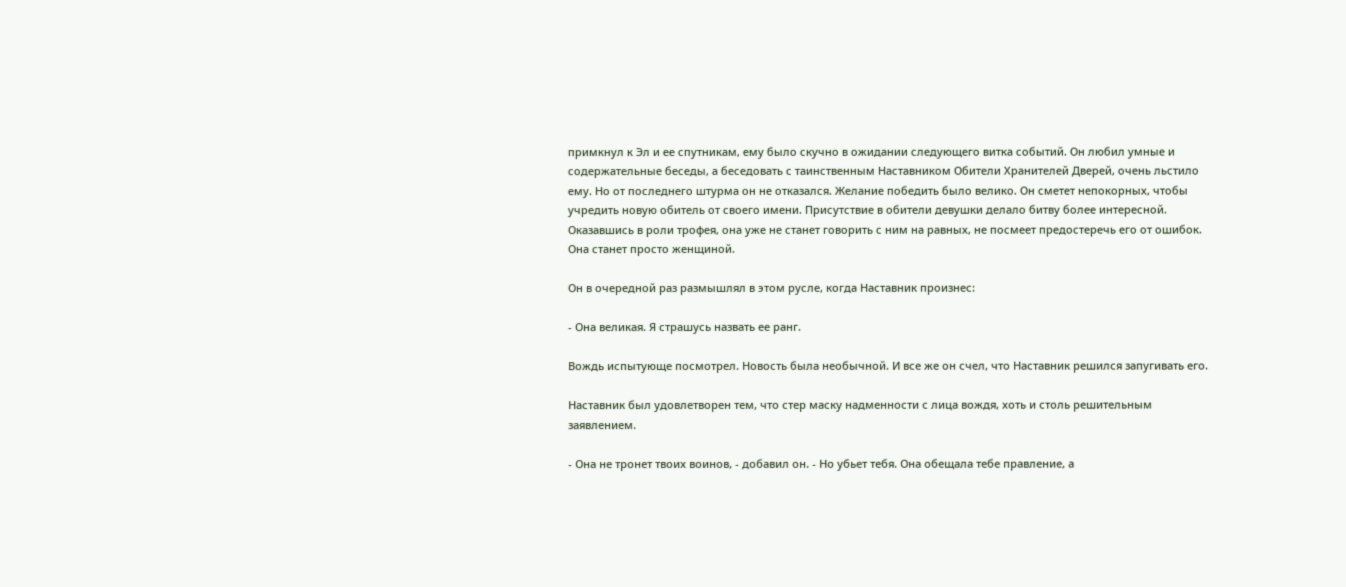примкнул к Эл и ее спутникам, ему было скучно в ожидании следующего витка событий. Он любил умные и содержательные беседы, а беседовать с таинственным Наставником Обители Хранителей Дверей, очень льстило ему. Но от последнего штурма он не отказался. Желание победить было велико. Он сметет непокорных, чтобы учредить новую обитель от своего имени. Присутствие в обители девушки делало битву более интересной. Оказавшись в роли трофея, она уже не станет говорить с ним на равных, не посмеет предостеречь его от ошибок. Она станет просто женщиной.

Он в очередной раз размышлял в этом русле, когда Наставник произнес:

- Она великая. Я страшусь назвать ее ранг.

Вождь испытующе посмотрел. Новость была необычной. И все же он счел, что Наставник решился запугивать его.

Наставник был удовлетворен тем, что стер маску надменности с лица вождя, хоть и столь решительным заявлением.

- Она не тронет твоих воинов, - добавил он. - Но убьет тебя. Она обещала тебе правление, а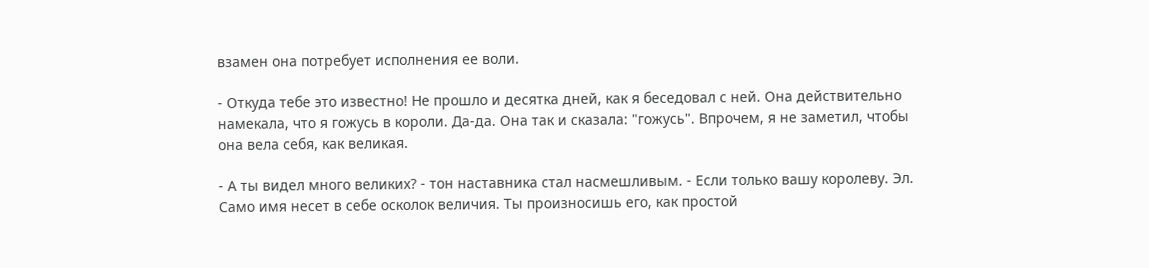взамен она потребует исполнения ее воли.

- Откуда тебе это известно! Не прошло и десятка дней, как я беседовал с ней. Она действительно намекала, что я гожусь в короли. Да-да. Она так и сказала: "гожусь". Впрочем, я не заметил, чтобы она вела себя, как великая.

- А ты видел много великих? - тон наставника стал насмешливым. - Если только вашу королеву. Эл. Само имя несет в себе осколок величия. Ты произносишь его, как простой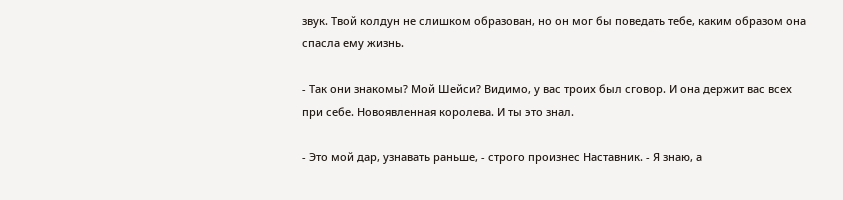звук. Твой колдун не слишком образован, но он мог бы поведать тебе, каким образом она спасла ему жизнь.

- Так они знакомы? Мой Шейси? Видимо, у вас троих был сговор. И она держит вас всех при себе. Новоявленная королева. И ты это знал.

- Это мой дар, узнавать раньше, - строго произнес Наставник. - Я знаю, а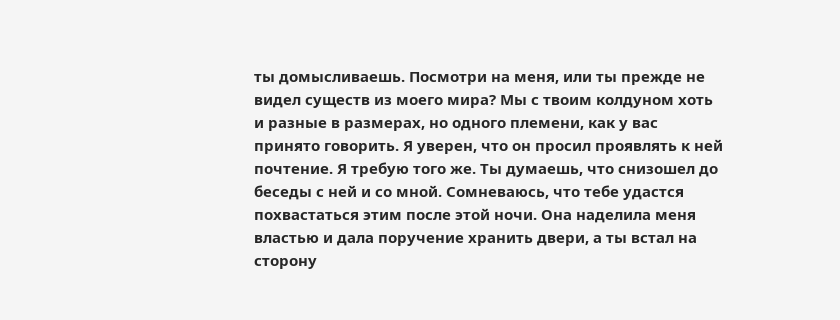ты домысливаешь. Посмотри на меня, или ты прежде не видел существ из моего мира? Мы с твоим колдуном хоть и разные в размерах, но одного племени, как у вас принято говорить. Я уверен, что он просил проявлять к ней почтение. Я требую того же. Ты думаешь, что снизошел до беседы с ней и со мной. Сомневаюсь, что тебе удастся похвастаться этим после этой ночи. Она наделила меня властью и дала поручение хранить двери, а ты встал на сторону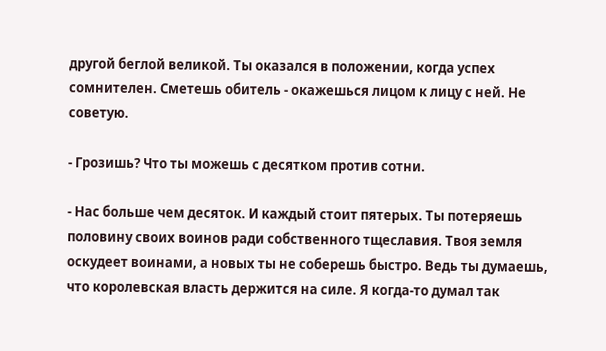другой беглой великой. Ты оказался в положении, когда успех сомнителен. Сметешь обитель - окажешься лицом к лицу с ней. Не советую.

- Грозишь? Что ты можешь с десятком против сотни.

- Нас больше чем десяток. И каждый стоит пятерых. Ты потеряешь половину своих воинов ради собственного тщеславия. Твоя земля оскудеет воинами, а новых ты не соберешь быстро. Ведь ты думаешь, что королевская власть держится на силе. Я когда-то думал так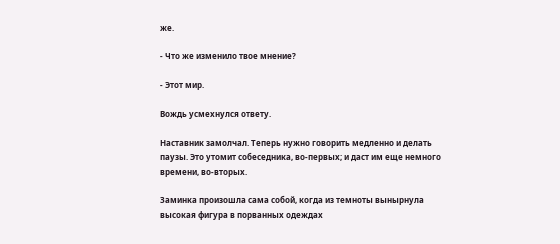же.

- Что же изменило твое мнение?

- Этот мир.

Вождь усмехнулся ответу.

Наставник замолчал. Теперь нужно говорить медленно и делать паузы. Это утомит собеседника, во-первых; и даст им еще немного времени, во-вторых.

Заминка произошла сама собой, когда из темноты вынырнула высокая фигура в порванных одеждах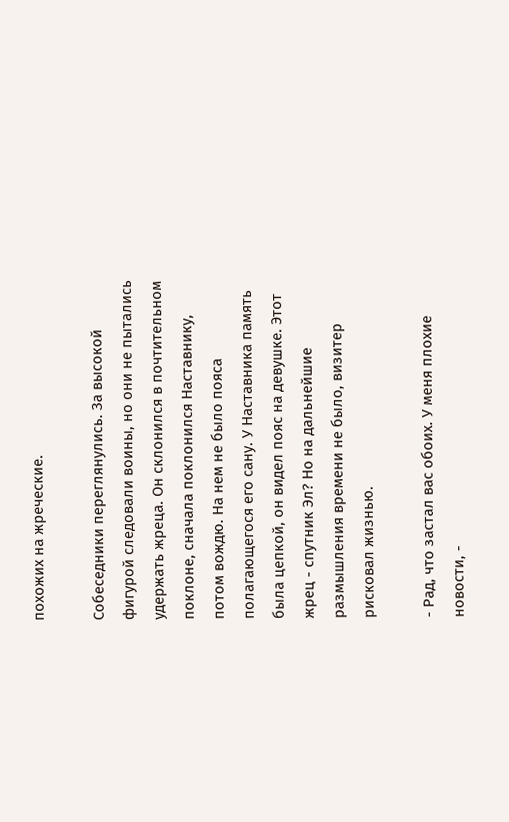похожих на жреческие.

Собеседники переглянулись. За высокой фигурой следовали воины, но они не пытались удержать жреца. Он склонился в почтительном поклоне, сначала поклонился Наставнику, потом вождю. На нем не было пояса полагающегося его сану. У Наставника память была цепкой, он видел пояс на девушке. Этот жрец - спутник Эл? Но на дальнейшие размышления времени не было, визитер рисковал жизнью.

- Рад, что застал вас обоих. У меня плохие новости, -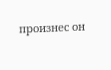произнес он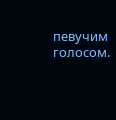певучим голосом.